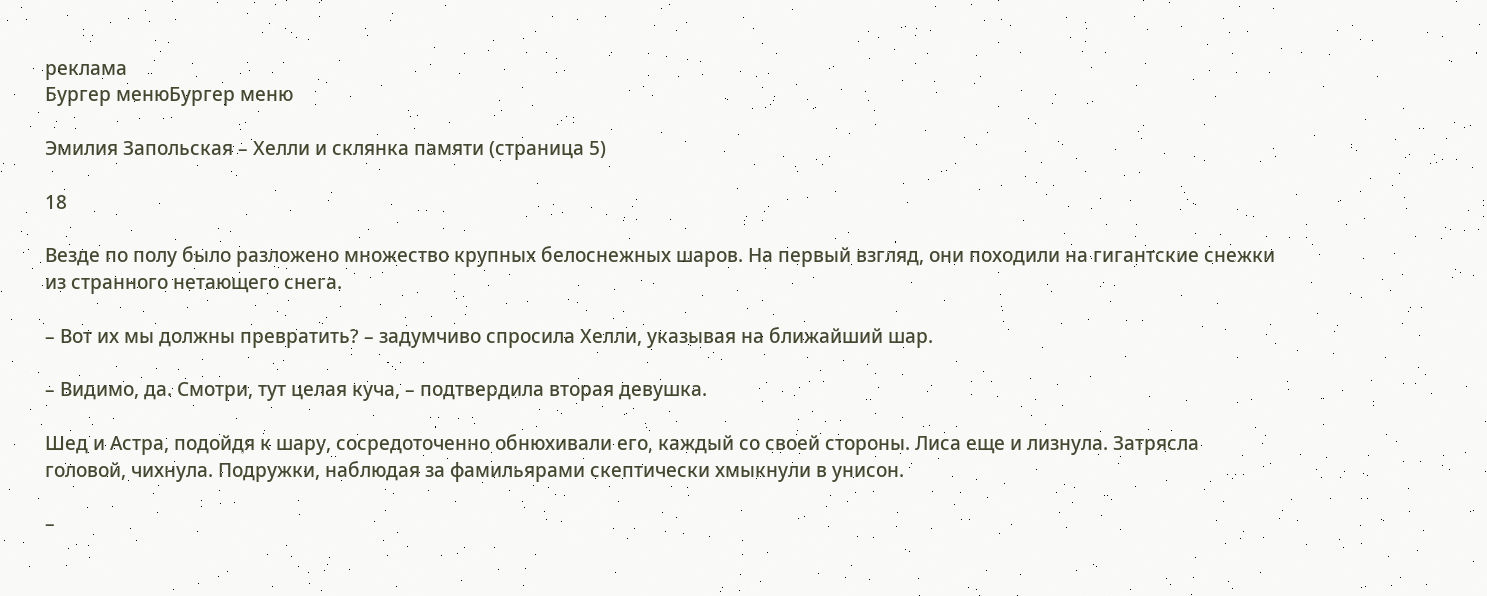реклама
Бургер менюБургер меню

Эмилия Запольская – Хелли и склянка памяти (страница 5)

18

Везде по полу было разложено множество крупных белоснежных шаров. На первый взгляд, они походили на гигантские снежки из странного нетающего снега.

– Вот их мы должны превратить? – задумчиво спросила Хелли, указывая на ближайший шар.

– Видимо, да. Смотри, тут целая куча, – подтвердила вторая девушка.

Шед и Астра, подойдя к шару, сосредоточенно обнюхивали его, каждый со своей стороны. Лиса еще и лизнула. Затрясла головой, чихнула. Подружки, наблюдая за фамильярами скептически хмыкнули в унисон.

–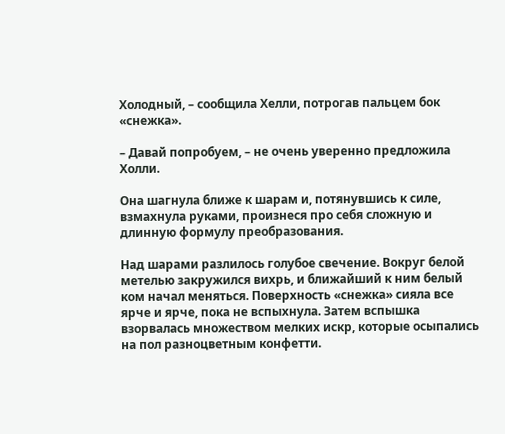Холодный, – сообщила Хелли, потрогав пальцем бок «снежка».

– Давай попробуем, – не очень уверенно предложила Холли.

Она шагнула ближе к шарам и, потянувшись к силе, взмахнула руками, произнеся про себя сложную и длинную формулу преобразования.

Над шарами разлилось голубое свечение. Вокруг белой метелью закружился вихрь, и ближайший к ним белый ком начал меняться. Поверхность «снежка» сияла все ярче и ярче, пока не вспыхнула. Затем вспышка взорвалась множеством мелких искр, которые осыпались на пол разноцветным конфетти.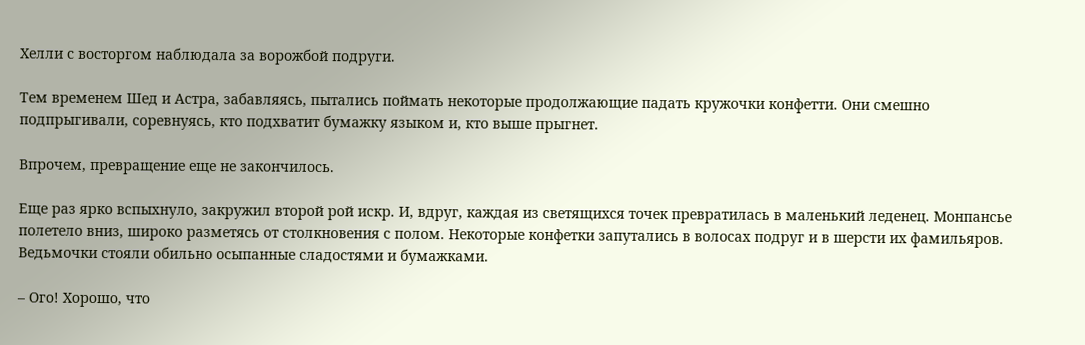Хелли с восторгом наблюдала за ворожбой подруги.

Тем временем Шед и Астра, забавляясь, пытались поймать некоторые продолжающие падать кружочки конфетти. Они смешно подпрыгивали, соревнуясь, кто подхватит бумажку языком и, кто выше прыгнет.

Впрочем, превращение еще не закончилось.

Еще раз ярко вспыхнуло, закружил второй рой искр. И, вдруг, каждая из светящихся точек превратилась в маленький леденец. Монпансье полетело вниз, широко разметясь от столкновения с полом. Некоторые конфетки запутались в волосах подруг и в шерсти их фамильяров. Ведьмочки стояли обильно осыпанные сладостями и бумажками.

– Ого! Хорошо, что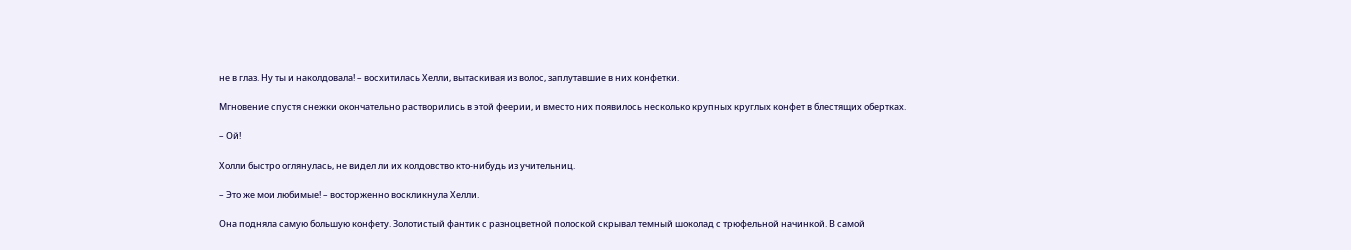не в глаз. Ну ты и наколдовала! – восхитилась Хелли, вытаскивая из волос, заплутавшие в них конфетки.

Мгновение спустя снежки окончательно растворились в этой феерии, и вместо них появилось несколько крупных круглых конфет в блестящих обертках.

– Ой!

Холли быстро оглянулась, не видел ли их колдовство кто-нибудь из учительниц.

– Это же мои любимые! – восторженно воскликнула Хелли.

Она подняла самую большую конфету. Золотистый фантик с разноцветной полоской скрывал темный шоколад с трюфельной начинкой. В самой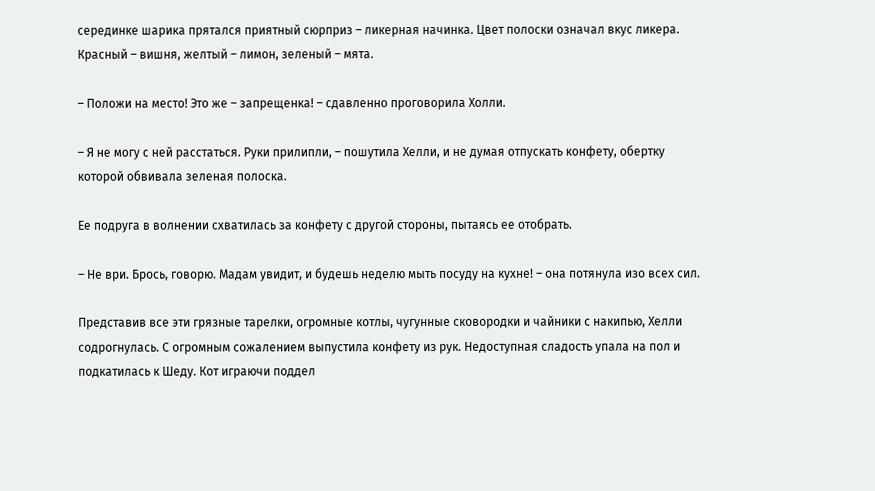серединке шарика прятался приятный сюрприз – ликерная начинка. Цвет полоски означал вкус ликера. Красный – вишня, желтый – лимон, зеленый – мята.

– Положи на место! Это же – запрещенка! – сдавленно проговорила Холли.

– Я не могу с ней расстаться. Руки прилипли, – пошутила Хелли, и не думая отпускать конфету, обертку которой обвивала зеленая полоска.

Ее подруга в волнении схватилась за конфету с другой стороны, пытаясь ее отобрать.

– Не ври. Брось, говорю. Мадам увидит, и будешь неделю мыть посуду на кухне! – она потянула изо всех сил.

Представив все эти грязные тарелки, огромные котлы, чугунные сковородки и чайники с накипью, Хелли содрогнулась. С огромным сожалением выпустила конфету из рук. Недоступная сладость упала на пол и подкатилась к Шеду. Кот играючи поддел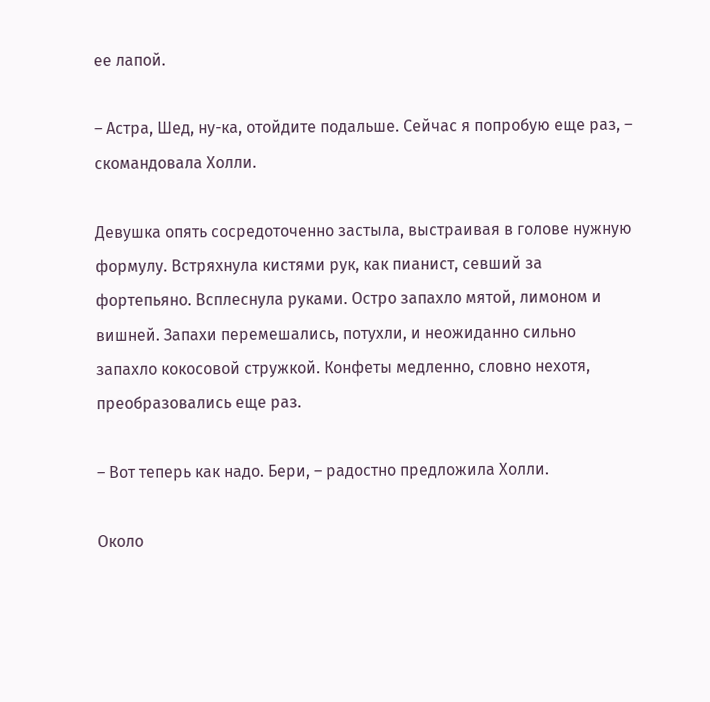ее лапой.

– Астра, Шед, ну-ка, отойдите подальше. Сейчас я попробую еще раз, – скомандовала Холли.

Девушка опять сосредоточенно застыла, выстраивая в голове нужную формулу. Встряхнула кистями рук, как пианист, севший за фортепьяно. Всплеснула руками. Остро запахло мятой, лимоном и вишней. Запахи перемешались, потухли, и неожиданно сильно запахло кокосовой стружкой. Конфеты медленно, словно нехотя, преобразовались еще раз.

– Вот теперь как надо. Бери, – радостно предложила Холли.

Около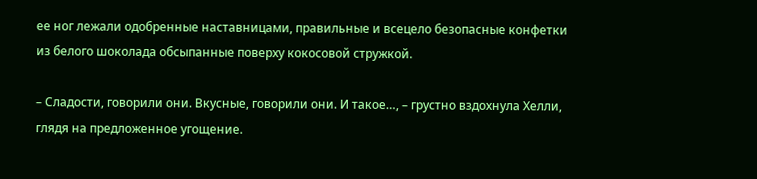ее ног лежали одобренные наставницами, правильные и всецело безопасные конфетки из белого шоколада обсыпанные поверху кокосовой стружкой.

– Сладости, говорили они. Вкусные, говорили они. И такое…, – грустно вздохнула Хелли, глядя на предложенное угощение.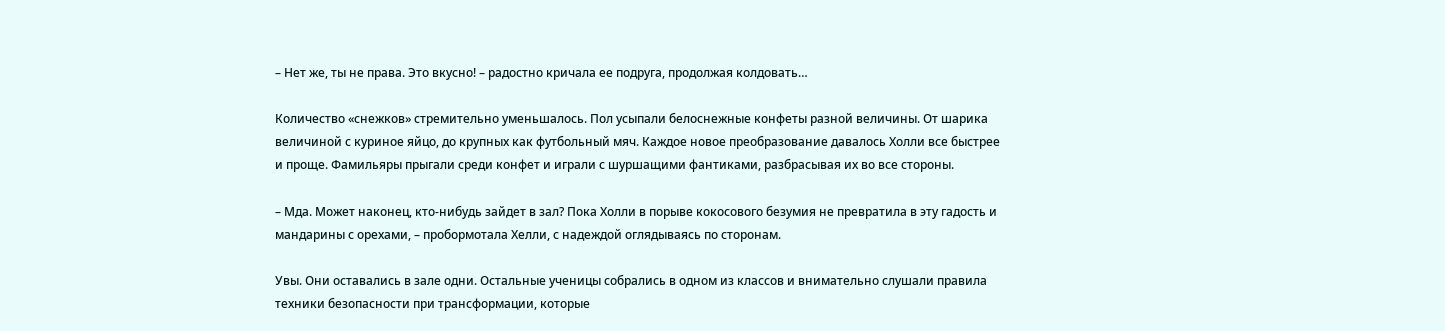– Нет же, ты не права. Это вкусно! – радостно кричала ее подруга, продолжая колдовать…

Количество «снежков» стремительно уменьшалось. Пол усыпали белоснежные конфеты разной величины. От шарика величиной с куриное яйцо, до крупных как футбольный мяч. Каждое новое преобразование давалось Холли все быстрее и проще. Фамильяры прыгали среди конфет и играли с шуршащими фантиками, разбрасывая их во все стороны.

– Мда. Может наконец, кто-нибудь зайдет в зал? Пока Холли в порыве кокосового безумия не превратила в эту гадость и мандарины с орехами, – пробормотала Хелли, с надеждой оглядываясь по сторонам.

Увы. Они оставались в зале одни. Остальные ученицы собрались в одном из классов и внимательно слушали правила техники безопасности при трансформации, которые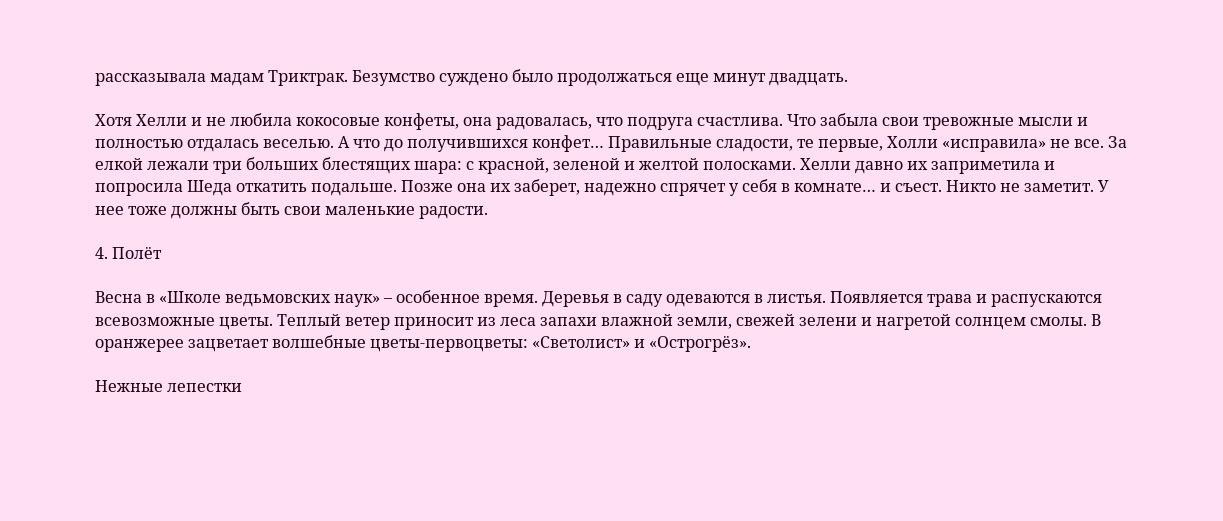рассказывала мадам Триктрак. Безумство суждено было продолжаться еще минут двадцать.

Хотя Хелли и не любила кокосовые конфеты, она радовалась, что подруга счастлива. Что забыла свои тревожные мысли и полностью отдалась веселью. А что до получившихся конфет… Правильные сладости, те первые, Холли «исправила» не все. За елкой лежали три больших блестящих шара: с красной, зеленой и желтой полосками. Хелли давно их заприметила и попросила Шеда откатить подальше. Позже она их заберет, надежно спрячет у себя в комнате… и съест. Никто не заметит. У нее тоже должны быть свои маленькие радости.

4. Полёт

Весна в «Школе ведьмовских наук» – особенное время. Деревья в саду одеваются в листья. Появляется трава и распускаются всевозможные цветы. Теплый ветер приносит из леса запахи влажной земли, свежей зелени и нагретой солнцем смолы. В оранжерее зацветает волшебные цветы-первоцветы: «Светолист» и «Острогрёз».

Нежные лепестки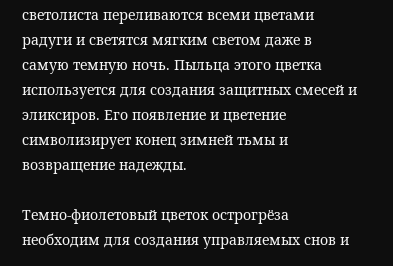светолиста переливаются всеми цветами радуги и светятся мягким светом даже в самую темную ночь. Пыльца этого цветка используется для создания защитных смесей и эликсиров. Его появление и цветение символизирует конец зимней тьмы и возвращение надежды.

Темно-фиолетовый цветок острогрёза необходим для создания управляемых снов и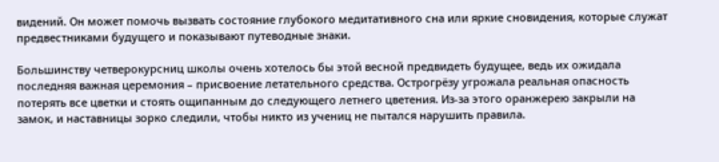видений. Он может помочь вызвать состояние глубокого медитативного сна или яркие сновидения, которые служат предвестниками будущего и показывают путеводные знаки.

Большинству четверокурсниц школы очень хотелось бы этой весной предвидеть будущее, ведь их ожидала последняя важная церемония – присвоение летательного средства. Острогрёзу угрожала реальная опасность потерять все цветки и стоять ощипанным до следующего летнего цветения. Из-за этого оранжерею закрыли на замок, и наставницы зорко следили, чтобы никто из учениц не пытался нарушить правила.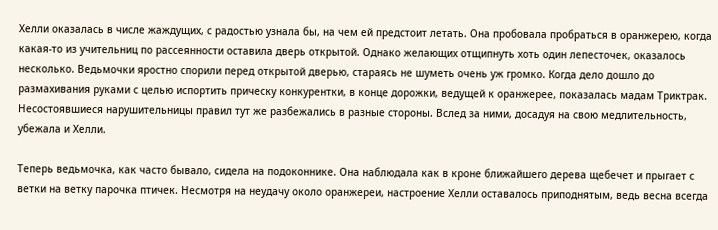Хелли оказалась в числе жаждущих, с радостью узнала бы, на чем ей предстоит летать. Она пробовала пробраться в оранжерею, когда какая-то из учительниц по рассеянности оставила дверь открытой. Однако желающих отщипнуть хоть один лепесточек, оказалось несколько. Ведьмочки яростно спорили перед открытой дверью, стараясь не шуметь очень уж громко. Когда дело дошло до размахивания руками с целью испортить прическу конкурентки, в конце дорожки, ведущей к оранжерее, показалась мадам Триктрак. Несостоявшиеся нарушительницы правил тут же разбежались в разные стороны. Вслед за ними, досадуя на свою медлительность, убежала и Хелли.

Теперь ведьмочка, как часто бывало, сидела на подоконнике. Она наблюдала как в кроне ближайшего дерева щебечет и прыгает с ветки на ветку парочка птичек. Несмотря на неудачу около оранжереи, настроение Хелли оставалось приподнятым, ведь весна всегда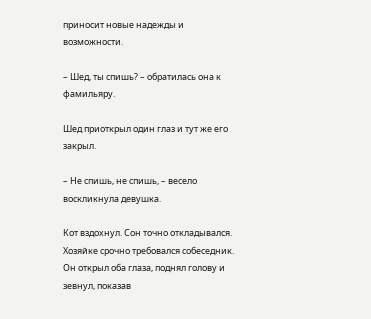приносит новые надежды и возможности.

– Шед, ты спишь? – обратилась она к фамильяру.

Шед приоткрыл один глаз и тут же его закрыл.

– Не спишь, не спишь, – весело воскликнула девушка.

Кот вздохнул. Сон точно откладывался. Хозяйке срочно требовался собеседник. Он открыл оба глаза, поднял голову и зевнул, показав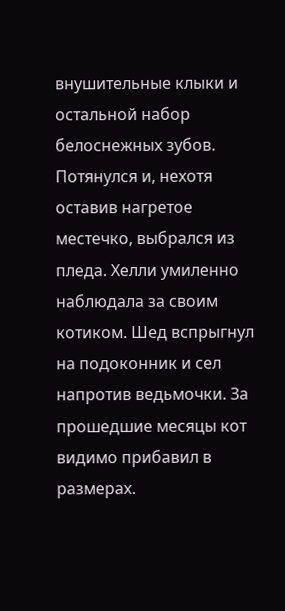внушительные клыки и остальной набор белоснежных зубов. Потянулся и, нехотя оставив нагретое местечко, выбрался из пледа. Хелли умиленно наблюдала за своим котиком. Шед вспрыгнул на подоконник и сел напротив ведьмочки. За прошедшие месяцы кот видимо прибавил в размерах.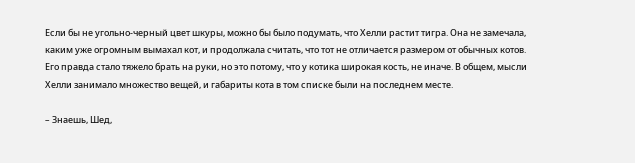Если бы не угольно-черный цвет шкуры, можно бы было подумать, что Хелли растит тигра. Она не замечала, каким уже огромным вымахал кот, и продолжала считать, что тот не отличается размером от обычных котов. Его правда стало тяжело брать на руки, но это потому, что у котика широкая кость, не иначе. В общем, мысли Хелли занимало множество вещей, и габариты кота в том списке были на последнем месте.

– Знаешь, Шед,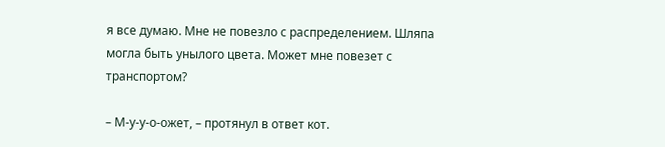я все думаю. Мне не повезло с распределением. Шляпа могла быть унылого цвета. Может мне повезет с транспортом?

– М-у-у-о-ожет, – протянул в ответ кот.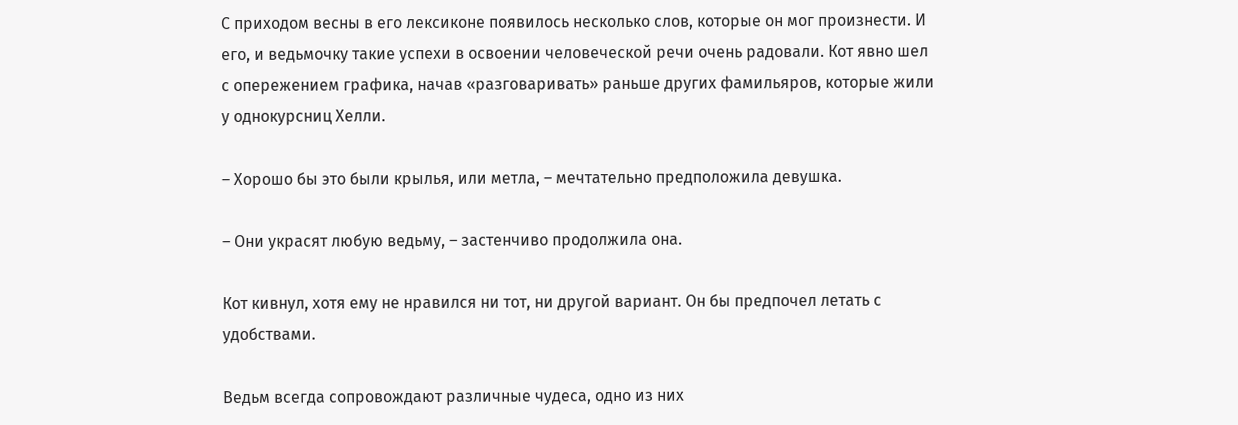С приходом весны в его лексиконе появилось несколько слов, которые он мог произнести. И его, и ведьмочку такие успехи в освоении человеческой речи очень радовали. Кот явно шел с опережением графика, начав «разговаривать» раньше других фамильяров, которые жили у однокурсниц Хелли.

– Хорошо бы это были крылья, или метла, – мечтательно предположила девушка.

– Они украсят любую ведьму, – застенчиво продолжила она.

Кот кивнул, хотя ему не нравился ни тот, ни другой вариант. Он бы предпочел летать с удобствами.

Ведьм всегда сопровождают различные чудеса, одно из них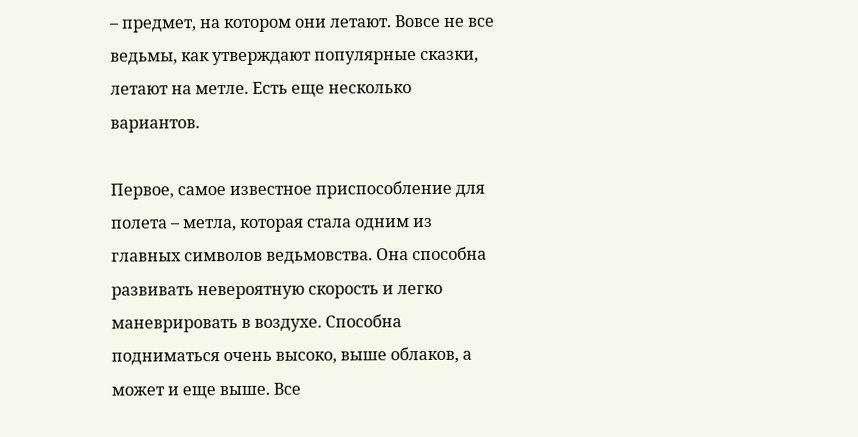– предмет, на котором они летают. Вовсе не все ведьмы, как утверждают популярные сказки, летают на метле. Есть еще несколько вариантов.

Первое, самое известное приспособление для полета – метла, которая стала одним из главных символов ведьмовства. Она способна развивать невероятную скорость и легко маневрировать в воздухе. Способна подниматься очень высоко, выше облаков, а может и еще выше. Все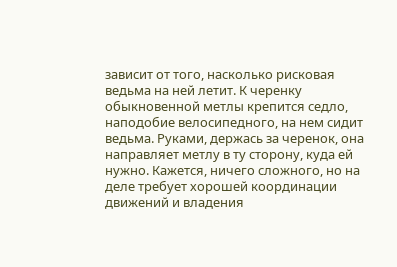зависит от того, насколько рисковая ведьма на ней летит. К черенку обыкновенной метлы крепится седло, наподобие велосипедного, на нем сидит ведьма. Руками, держась за черенок, она направляет метлу в ту сторону, куда ей нужно. Кажется, ничего сложного, но на деле требует хорошей координации движений и владения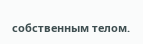собственным телом.